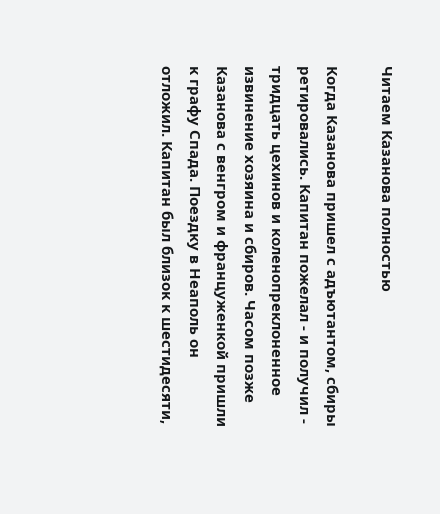Читаем Казанова полностью

Когда Казанова пришел с адъютантом, сбиры ретировались. Капитан пожелал - и получил - тридцать цехинов и коленопреклоненное извинение хозяина и сбиров. Часом позже Казанова с венгром и француженкой пришли к графу Спада. Поездку в Неаполь он отложил. Капитан был близок к шестидесяти,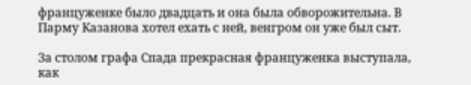француженке было двадцать и она была обворожительна. В Парму Казанова хотел ехать с ней, венгром он уже был сыт.

За столом графа Спада прекрасная француженка выступала, как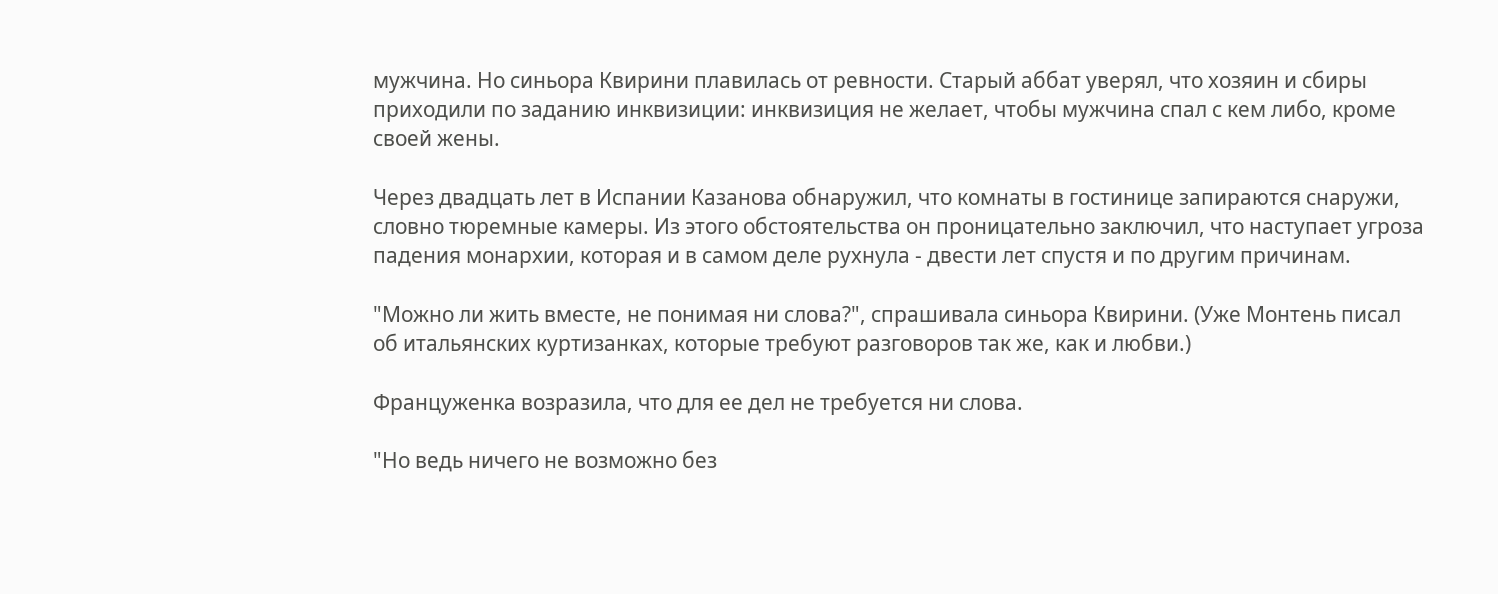мужчина. Но синьора Квирини плавилась от ревности. Старый аббат уверял, что хозяин и сбиры приходили по заданию инквизиции: инквизиция не желает, чтобы мужчина спал с кем либо, кроме своей жены.

Через двадцать лет в Испании Казанова обнаружил, что комнаты в гостинице запираются снаружи, словно тюремные камеры. Из этого обстоятельства он проницательно заключил, что наступает угроза падения монархии, которая и в самом деле рухнула - двести лет спустя и по другим причинам.

"Можно ли жить вместе, не понимая ни слова?", спрашивала синьора Квирини. (Уже Монтень писал об итальянских куртизанках, которые требуют разговоров так же, как и любви.)

Француженка возразила, что для ее дел не требуется ни слова.

"Но ведь ничего не возможно без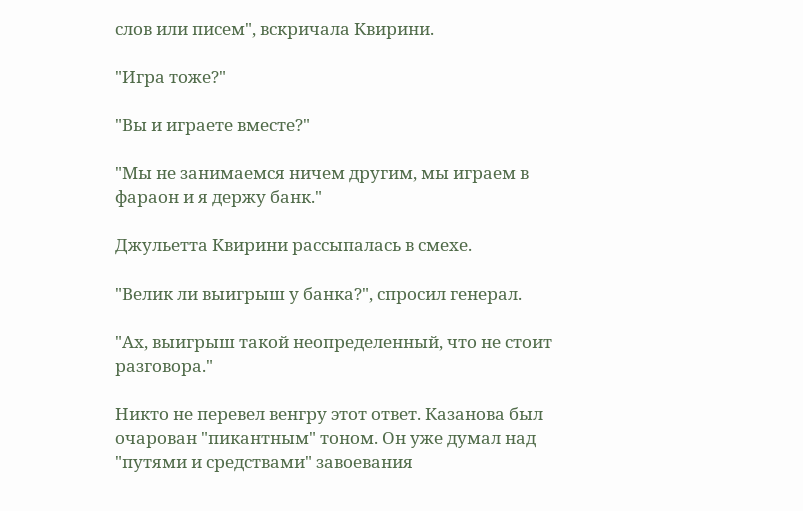слов или писем", вскричала Квирини.

"Игра тоже?"

"Вы и играете вместе?"

"Мы не занимаемся ничем другим, мы играем в фараон и я держу банк."

Джульетта Квирини рассыпалась в смехе.

"Велик ли выигрыш у банка?", спросил генерал.

"Ах, выигрыш такой неопределенный, что не стоит разговора."

Никто не перевел венгру этот ответ. Казанова был очарован "пикантным" тоном. Он уже думал над "путями и средствами" завоевания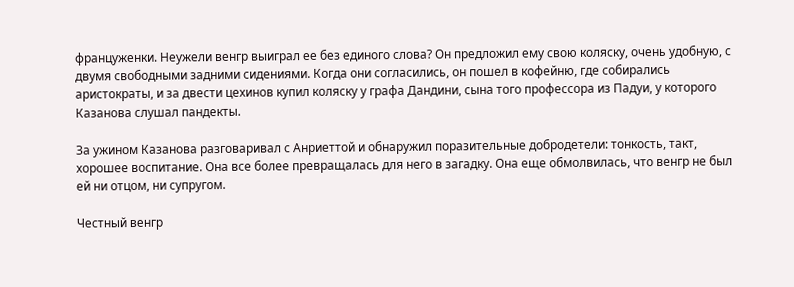француженки. Неужели венгр выиграл ее без единого слова? Он предложил ему свою коляску, очень удобную, с двумя свободными задними сидениями. Когда они согласились, он пошел в кофейню, где собирались аристократы, и за двести цехинов купил коляску у графа Дандини, сына того профессора из Падуи, у которого Казанова слушал пандекты.

За ужином Казанова разговаривал с Анриеттой и обнаружил поразительные добродетели: тонкость, такт, хорошее воспитание. Она все более превращалась для него в загадку. Она еще обмолвилась, что венгр не был ей ни отцом, ни супругом.

Честный венгр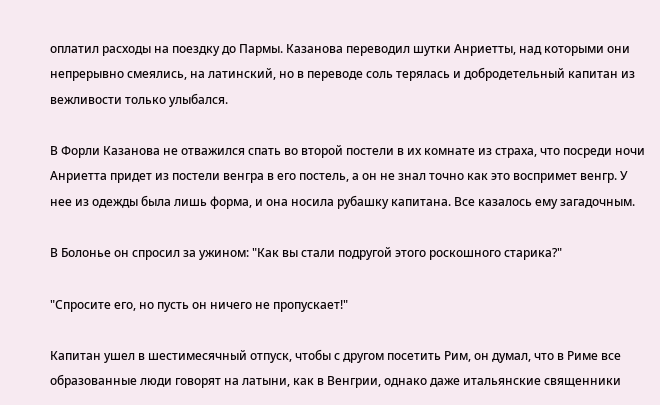оплатил расходы на поездку до Пармы. Казанова переводил шутки Анриетты, над которыми они непрерывно смеялись, на латинский, но в переводе соль терялась и добродетельный капитан из вежливости только улыбался.

В Форли Казанова не отважился спать во второй постели в их комнате из страха, что посреди ночи Анриетта придет из постели венгра в его постель, а он не знал точно как это воспримет венгр. У нее из одежды была лишь форма, и она носила рубашку капитана. Все казалось ему загадочным.

В Болонье он спросил за ужином: "Как вы стали подругой этого роскошного старика?"

"Спросите его, но пусть он ничего не пропускает!"

Капитан ушел в шестимесячный отпуск, чтобы с другом посетить Рим, он думал, что в Риме все образованные люди говорят на латыни, как в Венгрии, однако даже итальянские священники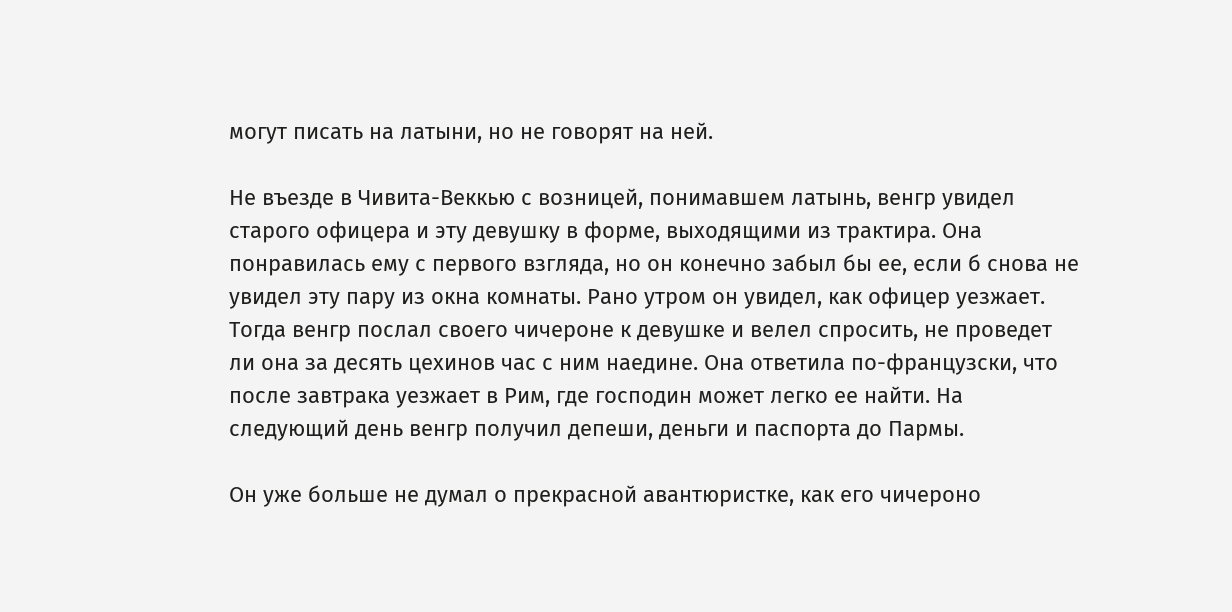могут писать на латыни, но не говорят на ней.

Не въезде в Чивита-Веккью с возницей, понимавшем латынь, венгр увидел старого офицера и эту девушку в форме, выходящими из трактира. Она понравилась ему с первого взгляда, но он конечно забыл бы ее, если б снова не увидел эту пару из окна комнаты. Рано утром он увидел, как офицер уезжает. Тогда венгр послал своего чичероне к девушке и велел спросить, не проведет ли она за десять цехинов час с ним наедине. Она ответила по-французски, что после завтрака уезжает в Рим, где господин может легко ее найти. На следующий день венгр получил депеши, деньги и паспорта до Пармы.

Он уже больше не думал о прекрасной авантюристке, как его чичероно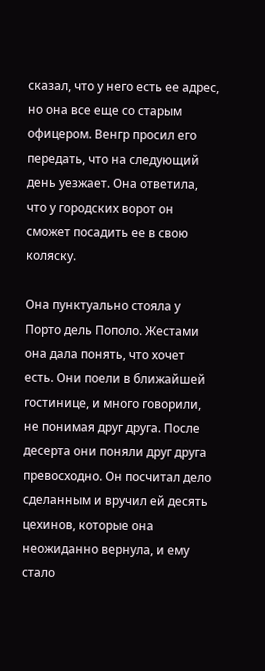сказал, что у него есть ее адрес, но она все еще со старым офицером. Венгр просил его передать, что на следующий день уезжает. Она ответила, что у городских ворот он сможет посадить ее в свою коляску.

Она пунктуально стояла у Порто дель Пополо. Жестами она дала понять, что хочет есть. Они поели в ближайшей гостинице, и много говорили, не понимая друг друга. После десерта они поняли друг друга превосходно. Он посчитал дело сделанным и вручил ей десять цехинов, которые она неожиданно вернула, и ему стало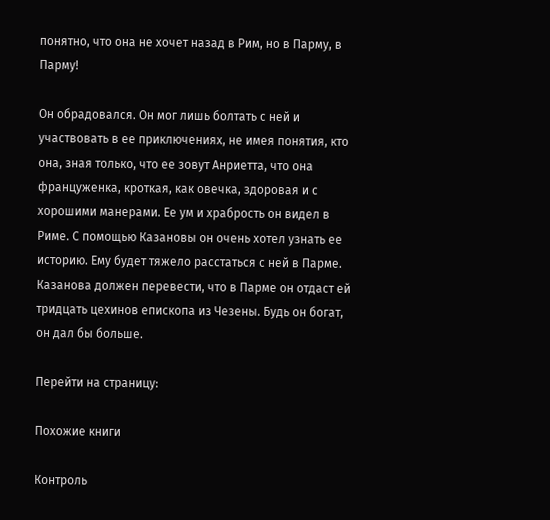понятно, что она не хочет назад в Рим, но в Парму, в Парму!

Он обрадовался. Он мог лишь болтать с ней и участвовать в ее приключениях, не имея понятия, кто она, зная только, что ее зовут Анриетта, что она француженка, кроткая, как овечка, здоровая и с хорошими манерами. Ее ум и храбрость он видел в Риме. С помощью Казановы он очень хотел узнать ее историю. Ему будет тяжело расстаться с ней в Парме. Казанова должен перевести, что в Парме он отдаст ей тридцать цехинов епископа из Чезены. Будь он богат, он дал бы больше.

Перейти на страницу:

Похожие книги

Контроль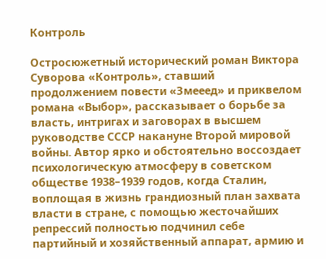Контроль

Остросюжетный исторический роман Виктора Суворова «Контроль», ставший продолжением повести «Змееед» и приквелом романа «Выбор», рассказывает о борьбе за власть, интригах и заговорах в высшем руководстве СССР накануне Второй мировой войны. Автор ярко и обстоятельно воссоздает психологическую атмосферу в советском обществе 1938–1939 годов, когда Сталин, воплощая в жизнь грандиозный план захвата власти в стране, с помощью жесточайших репрессий полностью подчинил себе партийный и хозяйственный аппарат, армию и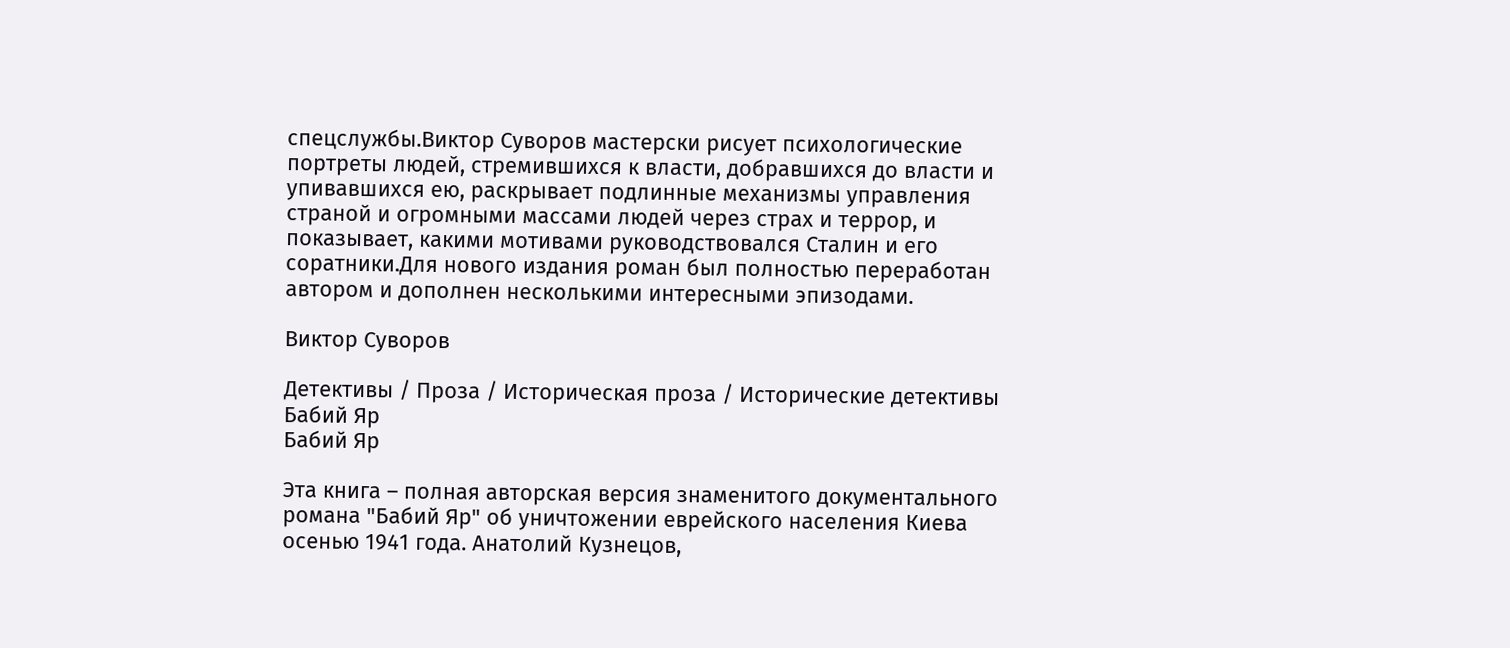спецслужбы.Виктор Суворов мастерски рисует психологические портреты людей, стремившихся к власти, добравшихся до власти и упивавшихся ею, раскрывает подлинные механизмы управления страной и огромными массами людей через страх и террор, и показывает, какими мотивами руководствовался Сталин и его соратники.Для нового издания роман был полностью переработан автором и дополнен несколькими интересными эпизодами.

Виктор Суворов

Детективы / Проза / Историческая проза / Исторические детективы
Бабий Яр
Бабий Яр

Эта книга – полная авторская версия знаменитого документального романа "Бабий Яр" об уничтожении еврейского населения Киева осенью 1941 года. Анатолий Кузнецов,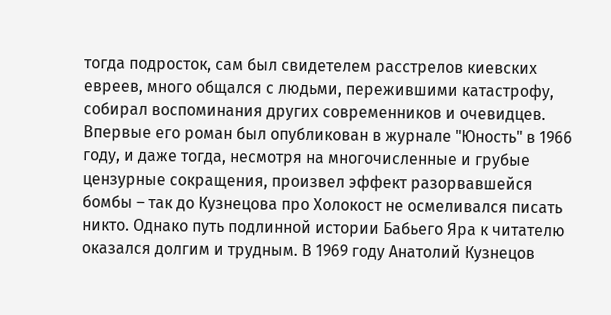тогда подросток, сам был свидетелем расстрелов киевских евреев, много общался с людьми, пережившими катастрофу, собирал воспоминания других современников и очевидцев. Впервые его роман был опубликован в журнале "Юность" в 1966 году, и даже тогда, несмотря на многочисленные и грубые цензурные сокращения, произвел эффект разорвавшейся бомбы – так до Кузнецова про Холокост не осмеливался писать никто. Однако путь подлинной истории Бабьего Яра к читателю оказался долгим и трудным. В 1969 году Анатолий Кузнецов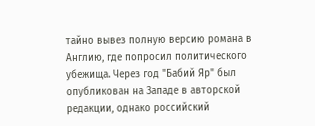тайно вывез полную версию романа в Англию, где попросил политического убежища. Через год "Бабий Яр" был опубликован на Западе в авторской редакции, однако российский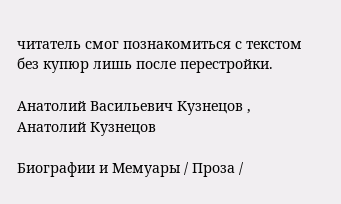читатель смог познакомиться с текстом без купюр лишь после перестройки.

Анатолий Васильевич Кузнецов , Анатолий Кузнецов

Биографии и Мемуары / Проза /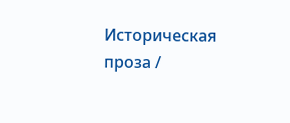Историческая проза /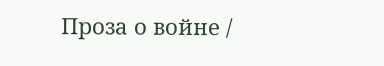Проза о войне /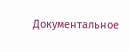Документальное